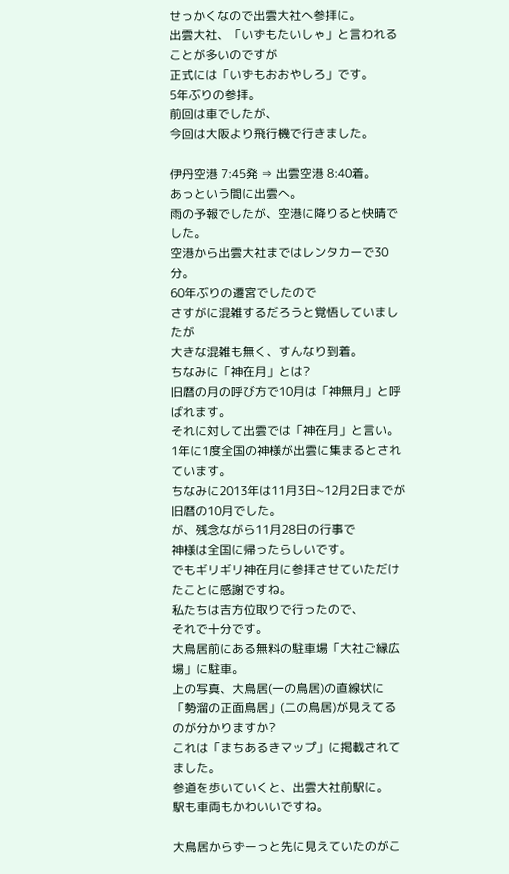せっかくなので出雲大社へ参拝に。
出雲大社、「いずもたいしゃ」と言われることが多いのですが
正式には「いずもおおやしろ」です。
5年ぶりの参拝。
前回は車でしたが、
今回は大阪より飛行機で行きました。

伊丹空港 7:45発 ⇒ 出雲空港 8:40着。
あっという間に出雲へ。
雨の予報でしたが、空港に降りると快晴でした。
空港から出雲大社まではレンタカーで30分。
60年ぶりの遷宮でしたので
さすがに混雑するだろうと覚悟していましたが
大きな混雑も無く、すんなり到着。
ちなみに「神在月」とは?
旧暦の月の呼び方で10月は「神無月」と呼ばれます。
それに対して出雲では「神在月」と言い。
1年に1度全国の神様が出雲に集まるとされています。
ちなみに2013年は11月3日~12月2日までが
旧暦の10月でした。
が、残念ながら11月28日の行事で
神様は全国に帰ったらしいです。
でもギリギリ神在月に参拝させていただけたことに感謝ですね。
私たちは吉方位取りで行ったので、
それで十分です。
大鳥居前にある無料の駐車場「大社ご縁広場」に駐車。
上の写真、大鳥居(一の鳥居)の直線状に
「勢溜の正面鳥居」(二の鳥居)が見えてるのが分かりますか?
これは「まちあるきマップ」に掲載されてました。
参道を歩いていくと、出雲大社前駅に。
駅も車両もかわいいですね。

大鳥居からずーっと先に見えていたのがこ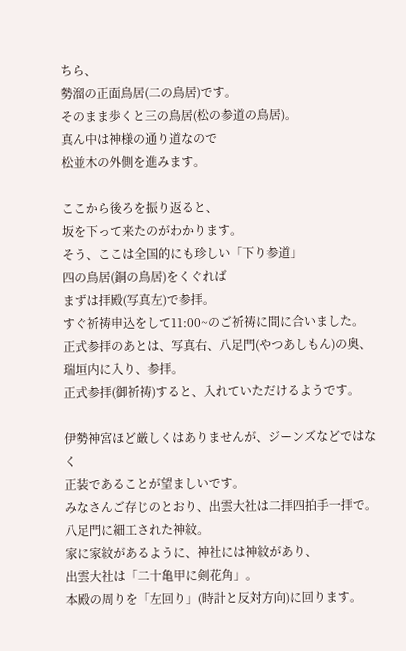ちら、
勢溜の正面鳥居(二の鳥居)です。
そのまま歩くと三の鳥居(松の参道の鳥居)。
真ん中は神様の通り道なので
松並木の外側を進みます。

ここから後ろを振り返ると、
坂を下って来たのがわかります。
そう、ここは全国的にも珍しい「下り参道」
四の鳥居(銅の鳥居)をくぐれば
まずは拝殿(写真左)で参拝。
すぐ祈祷申込をして11:00~のご祈祷に間に合いました。
正式参拝のあとは、写真右、八足門(やつあしもん)の奥、
瑞垣内に入り、参拝。
正式参拝(御祈祷)すると、入れていただけるようです。

伊勢神宮ほど厳しくはありませんが、ジーンズなどではなく
正装であることが望ましいです。
みなさんご存じのとおり、出雲大社は二拝四拍手一拝で。
八足門に細工された神紋。
家に家紋があるように、神社には神紋があり、
出雲大社は「二十亀甲に剣花角」。
本殿の周りを「左回り」(時計と反対方向)に回ります。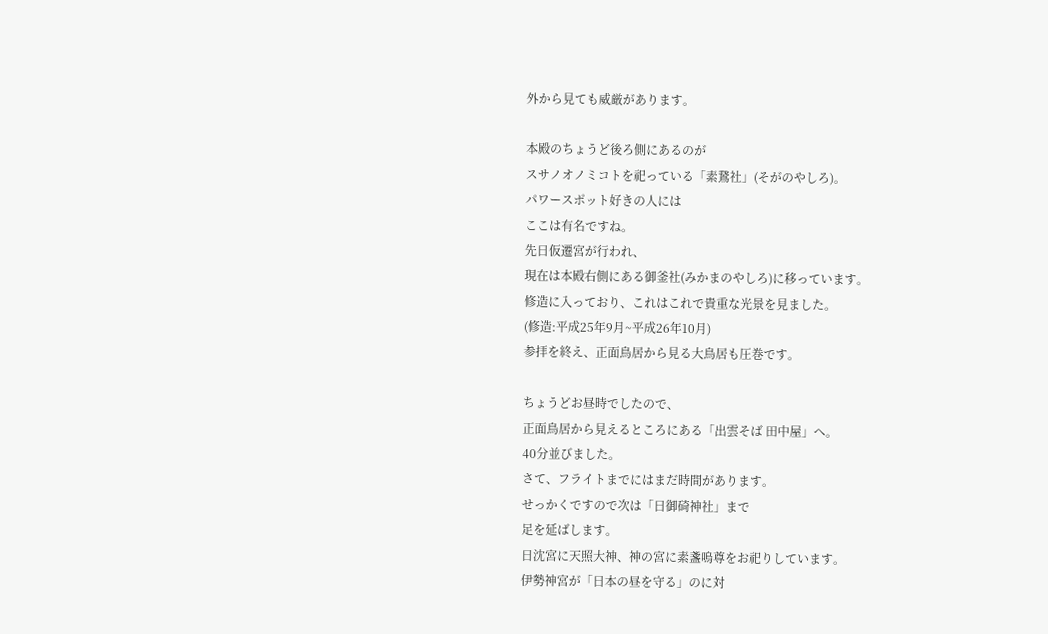外から見ても威厳があります。

本殿のちょうど後ろ側にあるのが
スサノオノミコトを祀っている「素鵞社」(そがのやしろ)。
パワースポット好きの人には
ここは有名ですね。
先日仮遷宮が行われ、
現在は本殿右側にある御釜社(みかまのやしろ)に移っています。
修造に入っており、これはこれで貴重な光景を見ました。
(修造:平成25年9月~平成26年10月)
参拝を終え、正面鳥居から見る大鳥居も圧巻です。

ちょうどお昼時でしたので、
正面鳥居から見えるところにある「出雲そば 田中屋」へ。
40分並びました。
さて、フライトまでにはまだ時間があります。
せっかくですので次は「日御碕神社」まで
足を延ばします。
日沈宮に天照大神、神の宮に素盞嗚尊をお祀りしています。
伊勢神宮が「日本の昼を守る」のに対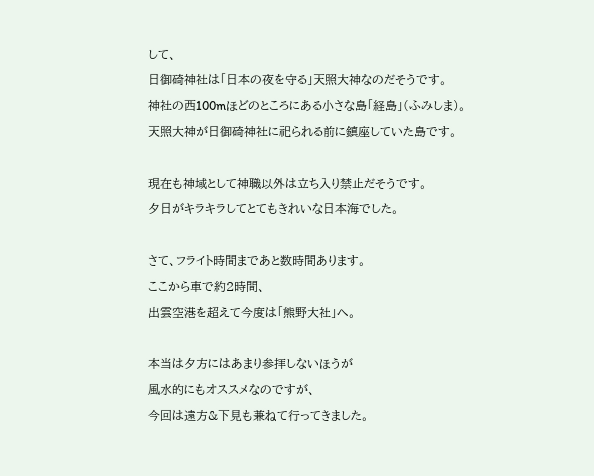して、
日御碕神社は「日本の夜を守る」天照大神なのだそうです。
神社の西100mほどのところにある小さな島「経島」(ふみしま)。
天照大神が日御碕神社に祀られる前に鎮座していた島です。

現在も神域として神職以外は立ち入り禁止だそうです。
夕日がキラキラしてとてもきれいな日本海でした。

さて、フライト時間まであと数時間あります。
ここから車で約2時間、
出雲空港を超えて今度は「熊野大社」へ。

本当は夕方にはあまり参拝しないほうが
風水的にもオススメなのですが、
今回は遠方&下見も兼ねて行ってきました。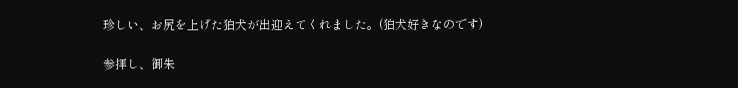珍しい、お尻を上げた狛犬が出迎えてくれました。(狛犬好きなのです)

参拝し、御朱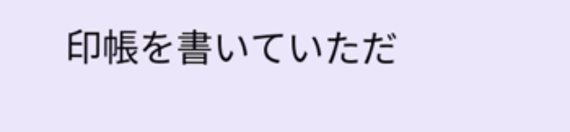印帳を書いていただ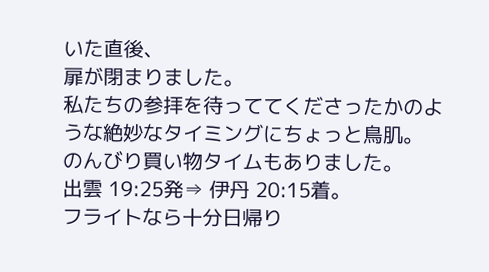いた直後、
扉が閉まりました。
私たちの参拝を待っててくださったかのような絶妙なタイミングにちょっと鳥肌。
のんびり買い物タイムもありました。
出雲 19:25発⇒ 伊丹 20:15着。
フライトなら十分日帰り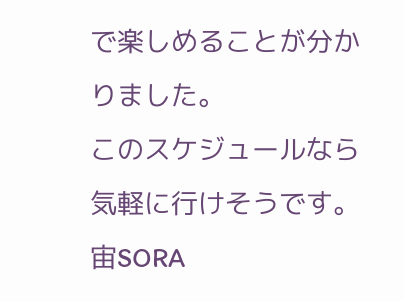で楽しめることが分かりました。
このスケジュールなら気軽に行けそうです。
宙SORA